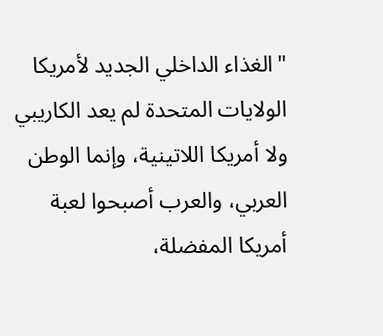"الغذاء الداخلي الجديد لأمريكا الولايات المتحدة لم يعد الكاريبي ولا أمريكا اللاتينية، وإنما الوطن العربي، والعرب أصبحوا لعبة أمريكا المفضلة،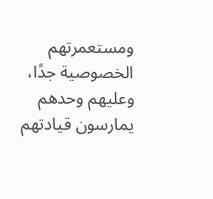ومستعمرتهم الخصوصية جدًا، وعليهم وحدهم يمارسون قيادتهم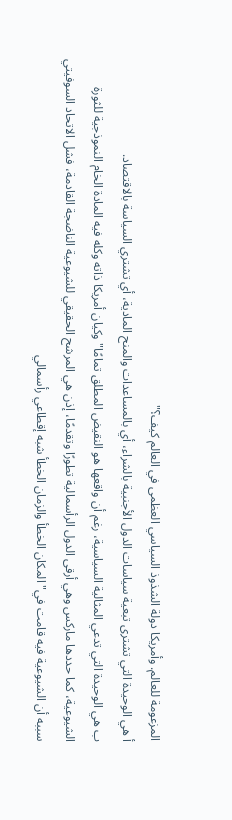المزعومة للعالم. وأمريكا دولة الشذوذ السياسي العظمى في العالم كيف؟"
أ هي الوحيدة التي تشترى تبعية سياسات الدول الأجنبية بالشراء، أي بالمساعدات والمنح المادية، أي تشتري السياسة بالاقتصاد.
ب هي الوحيدة التي تدعي المثالية السياسية، رغم أن واقعها هو النقيض المطلق تمامًا"وكيان أمريكا ذاته وكله فيه المادة الخام النموذجية للثورة الشيوعية، كما حددها ماركس وهي أرقى الدول الرأسمالية تطورًا وتقدمًا، إذن هي المرشح الحقيقي للشيوعية الناضجة القادمة، فشل الاتحاد السوفيتي سببه أن الشيوعية فيه قامت في"المكان الخطأ والزمان الخطأ شبه إقطاعي رأسمالي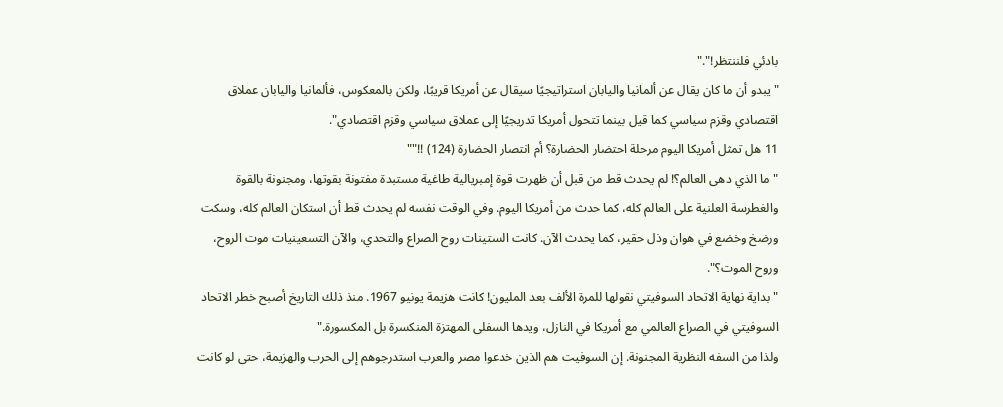بادئي فلننتظر!"."
"يبدو أن ما كان يقال عن ألمانيا واليابان استراتيجيًا سيقال عن أمريكا قريبًا، ولكن بالمعكوس، فألمانيا واليابان عملاق اقتصادي وقزم سياسي كما قيل بينما تتحول أمريكا تدريجيًا إلى عملاق سياسي وقزم اقتصادي".
11 هل تمثل أمريكا اليوم مرحلة احتضار الحضارة؟ أم انتصار الحضارة (124) !!""
"ما الذي دهى العالم؟! لم يحدث قط من قبل أن ظهرت قوة إمبريالية طاغية مستبدة مفتونة بقوتها، ومجنونة بالقوة والغطرسة العلنية على العالم كله، كما حدث من أمريكا اليوم. وفي الوقت نفسه لم يحدث قط أن استكان العالم كله، وسكت ورضخ وخضع في هوان وذل حقير، كما يحدث الآن. كانت الستينات روح الصراع والتحدي، والآن التسعينيات موت الروح، وروح الموت؟".
"بداية نهاية الاتحاد السوفيتي نقولها للمرة الألف بعد المليون! كانت هزيمة يونيو 1967. منذ ذلك التاريخ أصبح خطر الاتحاد السوفيتي في الصراع العالمي مع أمريكا في النازل، ويدها السفلى المهتزة المنكسرة بل المكسورة."
ولذا من السفه النظرية المجنونة. إن السوفيت هم الذين خدعوا مصر والعرب استدرجوهم إلى الحرب والهزيمة، حتى لو كانت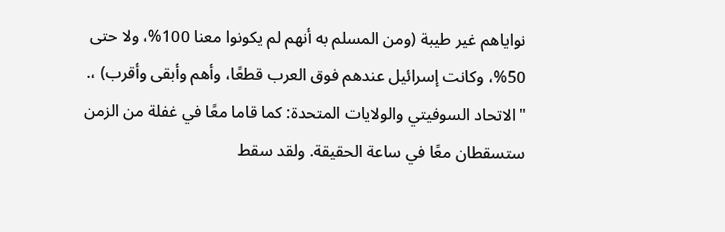نواياهم غير طيبة (ومن المسلم به أنهم لم يكونوا معنا 100%، ولا حتى 50%، وكانت إسرائيل عندهم فوق العرب قطعًا، وأهم وأبقى وأقرب) ،.
"الاتحاد السوفيتي والولايات المتحدة: كما قاما معًا في غفلة من الزمن ستسقطان معًا في ساعة الحقيقة. ولقد سقط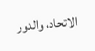الاتحاد، والدور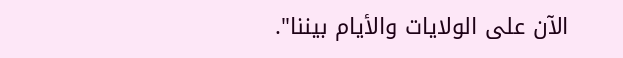الآن على الولايات والأيام بيننا".